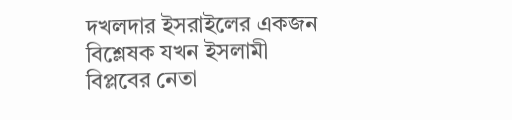দখলদার ইসরাইলের একজন বিশ্লেষক যখন ইসলামী বিপ্লবের নেতা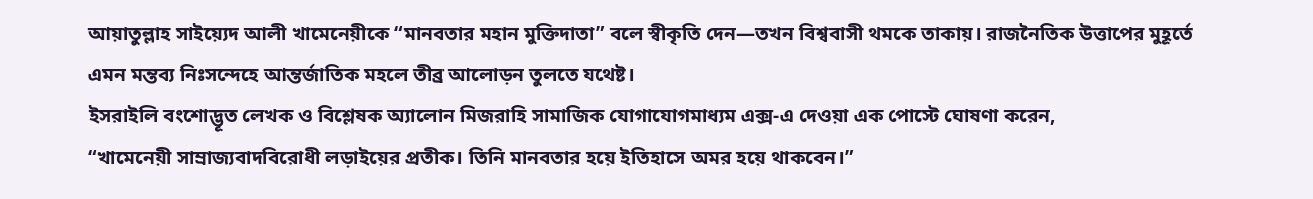আয়াতুল্লাহ সাইয়্যেদ আলী খামেনেয়ীকে “মানবতার মহান মুক্তিদাতা” বলে স্বীকৃতি দেন—তখন বিশ্ববাসী থমকে তাকায়। রাজনৈতিক উত্তাপের মুহূর্তে এমন মন্তব্য নিঃসন্দেহে আন্তর্জাতিক মহলে তীব্র আলোড়ন তুলতে যথেষ্ট।
ইসরাইলি বংশোদ্ভূত লেখক ও বিশ্লেষক অ্যালোন মিজরাহি সামাজিক যোগাযোগমাধ্যম এক্স-এ দেওয়া এক পোস্টে ঘোষণা করেন,
“খামেনেয়ী সাম্রাজ্যবাদবিরোধী লড়াইয়ের প্রতীক। তিনি মানবতার হয়ে ইতিহাসে অমর হয়ে থাকবেন।”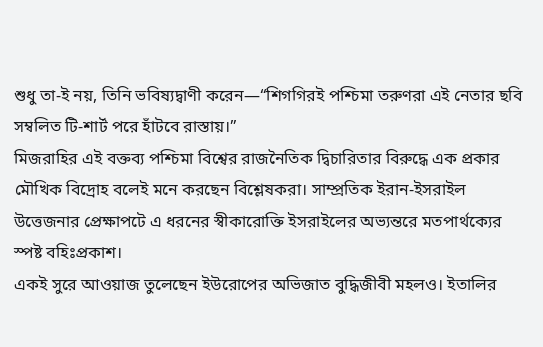শুধু তা-ই নয়, তিনি ভবিষ্যদ্বাণী করেন—“শিগগিরই পশ্চিমা তরুণরা এই নেতার ছবি সম্বলিত টি-শার্ট পরে হাঁটবে রাস্তায়।”
মিজরাহির এই বক্তব্য পশ্চিমা বিশ্বের রাজনৈতিক দ্বিচারিতার বিরুদ্ধে এক প্রকার মৌখিক বিদ্রোহ বলেই মনে করছেন বিশ্লেষকরা। সাম্প্রতিক ইরান-ইসরাইল উত্তেজনার প্রেক্ষাপটে এ ধরনের স্বীকারোক্তি ইসরাইলের অভ্যন্তরে মতপার্থক্যের স্পষ্ট বহিঃপ্রকাশ।
একই সুরে আওয়াজ তুলেছেন ইউরোপের অভিজাত বুদ্ধিজীবী মহলও। ইতালির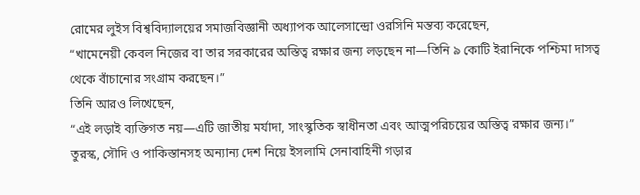রোমের লুইস বিশ্ববিদ্যালয়ের সমাজবিজ্ঞানী অধ্যাপক আলেসান্দ্রো ওরসিনি মন্তব্য করেছেন,
“খামেনেয়ী কেবল নিজের বা তার সরকারের অস্তিত্ব রক্ষার জন্য লড়ছেন না—তিনি ৯ কোটি ইরানিকে পশ্চিমা দাসত্ব থেকে বাঁচানোর সংগ্রাম করছেন।”
তিনি আরও লিখেছেন,
“এই লড়াই ব্যক্তিগত নয়—এটি জাতীয় মর্যাদা, সাংস্কৃতিক স্বাধীনতা এবং আত্মপরিচয়ের অস্তিত্ব রক্ষার জন্য।”
তুরস্ক, সৌদি ও পাকিস্তানসহ অন্যান্য দেশ নিয়ে ইসলামি সেনাবাহিনী গড়ার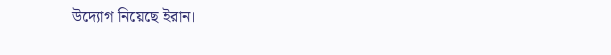উদ্যোগ নিয়েছে ইরান।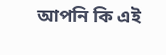আপনি কি এই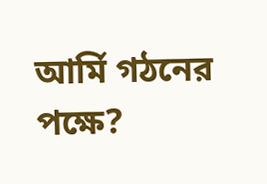আর্মি গঠনের পক্ষে?